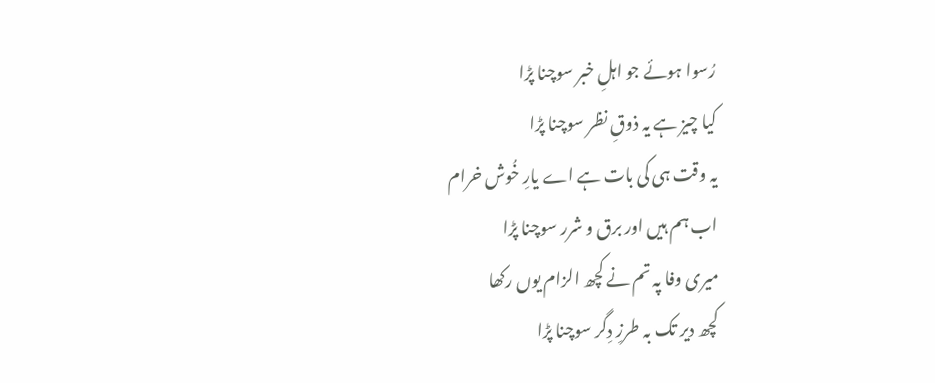رُسوا ہوئے جو اہلِ خبر سوچنا پڑا
کیا چیز ہے یہ ذوقِ نظر سوچنا پڑا
یہ وقت ہی کی بات ہے اے یارِ خُوش خرام
اب ہم ہیں اور برق و شرر سوچنا پڑا
میری وفا پہ تم نے کچھ الزام یوں رکھا
کچھ دیر تک بہ طرزِ دِگر سوچنا پڑا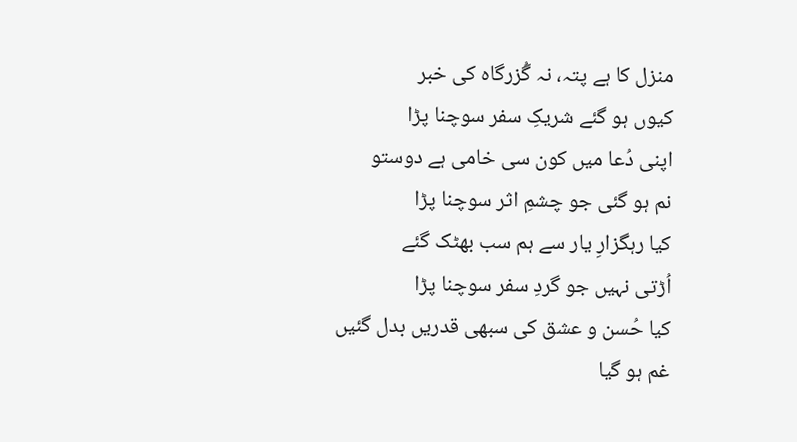منزل کا ہے پتہ، نہ گُزرگاہ کی خبر
کیوں ہو گئے شریکِ سفر سوچنا پڑا
اپنی دُعا میں کون سی خامی ہے دوستو
نم ہو گئی جو چشمِ اثر سوچنا پڑا
کیا رہگزارِ یار سے ہم سب بھٹک گئے
اُڑتی نہیں جو گردِ سفر سوچنا پڑا
کیا حُسن و عشق کی سبھی قدریں بدل گئیں
غم ہو گیا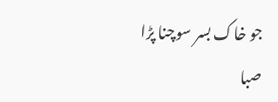جو خاک بسر سوچنا پڑا
صبا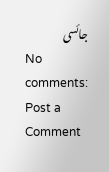جائسی
No comments:
Post a Comment